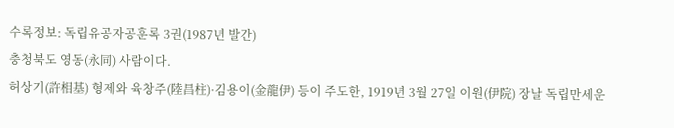수록정보: 독립유공자공훈록 3권(1987년 발간)
충청북도 영동(永同) 사람이다.
허상기(許相基) 형제와 육창주(陸昌柱)·김용이(金龍伊) 등이 주도한, 1919년 3월 27일 이원(伊院) 장날 독립만세운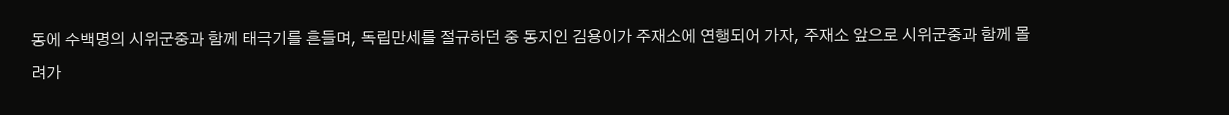동에 수백명의 시위군중과 함께 태극기를 흔들며, 독립만세를 절규하던 중 동지인 김용이가 주재소에 연행되어 가자, 주재소 앞으로 시위군중과 함께 몰려가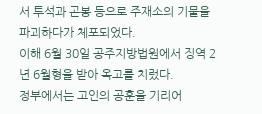서 투석과 곤봉 등으로 주재소의 기물을 파괴하다가 체포되었다.
이해 6월 30일 공주지방법원에서 징역 2년 6월형을 받아 옥고를 치렀다.
정부에서는 고인의 공훈을 기리어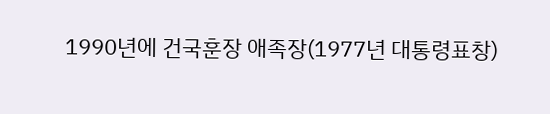1990년에 건국훈장 애족장(1977년 대통령표창)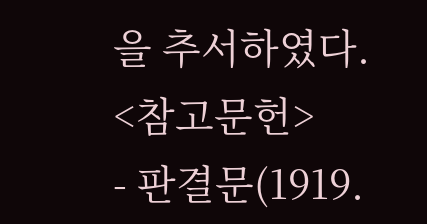을 추서하였다.
<참고문헌>
- 판결문(1919.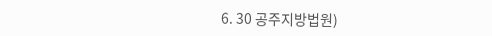6. 30 공주지방법원)